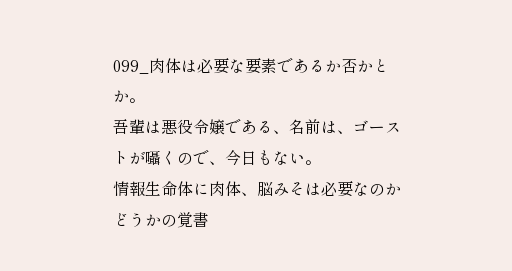099_肉体は必要な要素であるか否かとか。
吾輩は悪役令嬢である、名前は、ゴーストが囁くので、今日もない。
情報生命体に肉体、脳みそは必要なのかどうかの覚書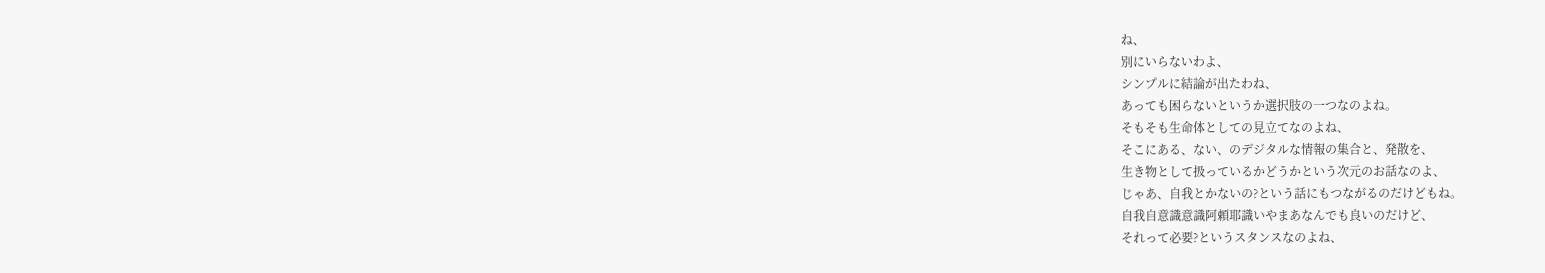ね、
別にいらないわよ、
シンプルに結論が出たわね、
あっても困らないというか選択肢の一つなのよね。
そもそも生命体としての見立てなのよね、
そこにある、ない、のデジタルな情報の集合と、発散を、
生き物として扱っているかどうかという次元のお話なのよ、
じゃあ、自我とかないの?という話にもつながるのだけどもね。
自我自意識意識阿頼耶識いやまあなんでも良いのだけど、
それって必要?というスタンスなのよね、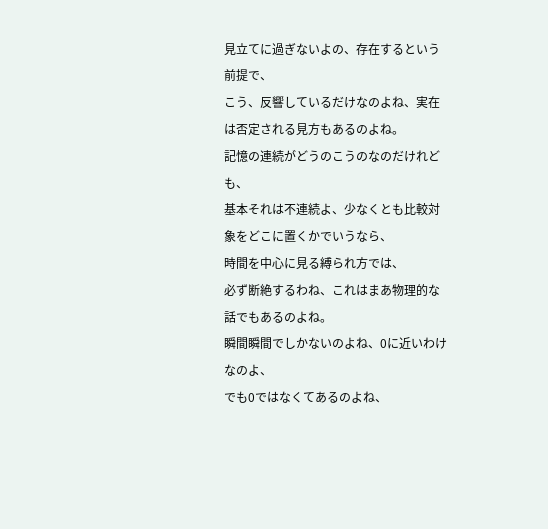見立てに過ぎないよの、存在するという前提で、
こう、反響しているだけなのよね、実在は否定される見方もあるのよね。
記憶の連続がどうのこうのなのだけれども、
基本それは不連続よ、少なくとも比較対象をどこに置くかでいうなら、
時間を中心に見る縛られ方では、
必ず断絶するわね、これはまあ物理的な話でもあるのよね。
瞬間瞬間でしかないのよね、0に近いわけなのよ、
でも0ではなくてあるのよね、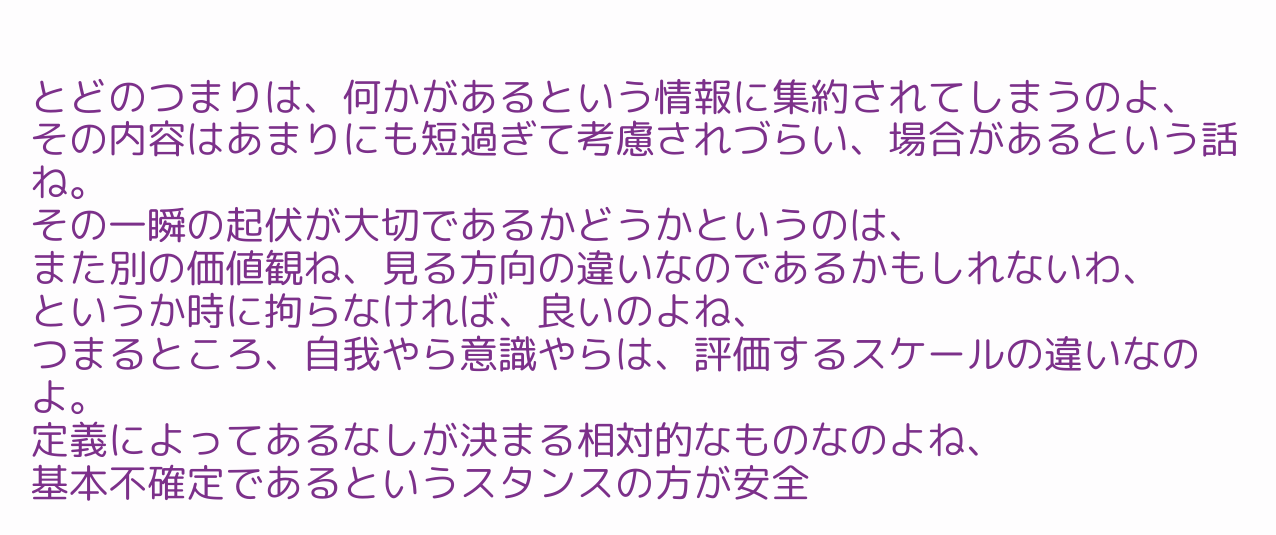とどのつまりは、何かがあるという情報に集約されてしまうのよ、
その内容はあまりにも短過ぎて考慮されづらい、場合があるという話ね。
その一瞬の起伏が大切であるかどうかというのは、
また別の価値観ね、見る方向の違いなのであるかもしれないわ、
というか時に拘らなければ、良いのよね、
つまるところ、自我やら意識やらは、評価するスケールの違いなのよ。
定義によってあるなしが決まる相対的なものなのよね、
基本不確定であるというスタンスの方が安全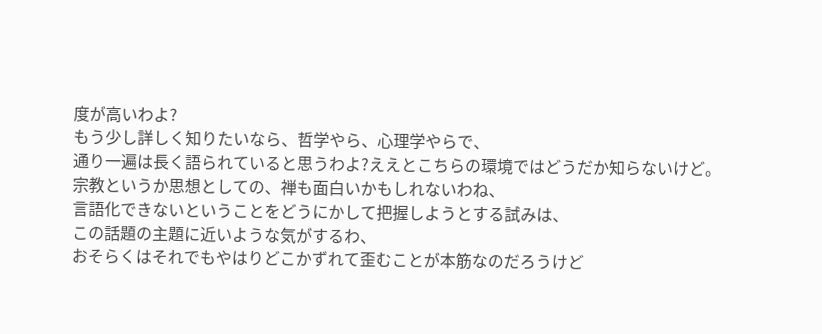度が高いわよ?
もう少し詳しく知りたいなら、哲学やら、心理学やらで、
通り一遍は長く語られていると思うわよ?ええとこちらの環境ではどうだか知らないけど。
宗教というか思想としての、禅も面白いかもしれないわね、
言語化できないということをどうにかして把握しようとする試みは、
この話題の主題に近いような気がするわ、
おそらくはそれでもやはりどこかずれて歪むことが本筋なのだろうけど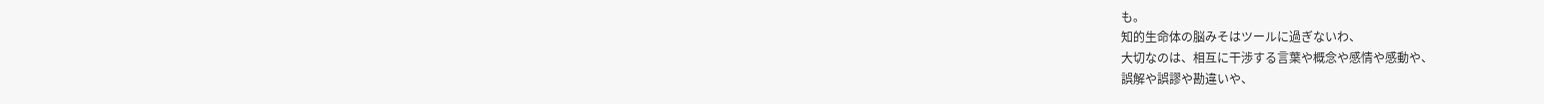も。
知的生命体の脳みそはツールに過ぎないわ、
大切なのは、相互に干渉する言葉や概念や感情や感動や、
誤解や誤謬や勘違いや、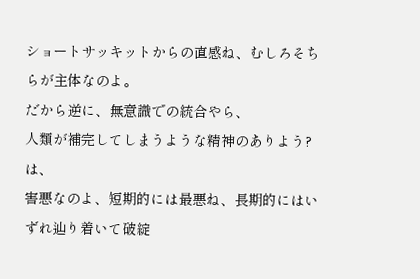ショートサッキットからの直感ね、むしろそちらが主体なのよ。
だから逆に、無意識での統合やら、
人類が補完してしまうような精神のありよう?は、
害悪なのよ、短期的には最悪ね、長期的にはいずれ辿り着いて破綻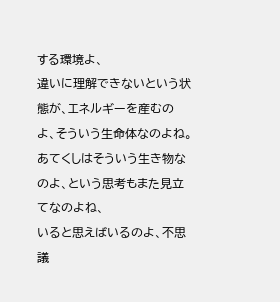する環境よ、
違いに理解できないという状態が、エネルギーを産むのよ、そういう生命体なのよね。
あてくしはそういう生き物なのよ、という思考もまた見立てなのよね、
いると思えばいるのよ、不思議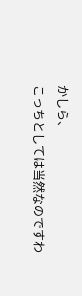かしら、
こっちとしては当然なのですわ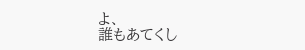よ、
誰もあてくし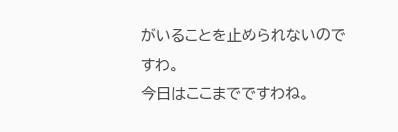がいることを止められないのですわ。
今日はここまでですわね。